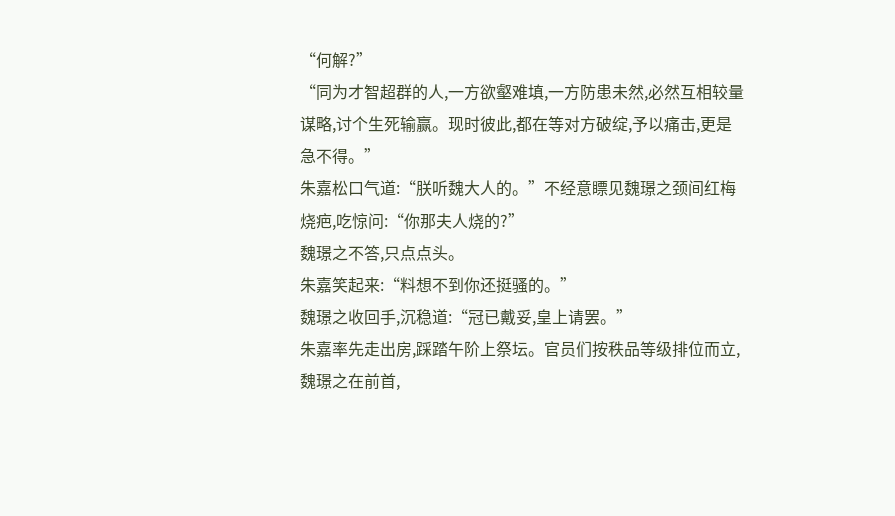“何解?”
“同为才智超群的人,一方欲壑难填,一方防患未然,必然互相较量谋略,讨个生死输赢。现时彼此,都在等对方破绽,予以痛击,更是急不得。”
朱嘉松口气道:“朕听魏大人的。”不经意瞟见魏璟之颈间红梅烧疤,吃惊问:“你那夫人烧的?”
魏璟之不答,只点点头。
朱嘉笑起来:“料想不到你还挺骚的。”
魏璟之收回手,沉稳道:“冠已戴妥,皇上请罢。”
朱嘉率先走出房,踩踏午阶上祭坛。官员们按秩品等级排位而立,魏璟之在前首,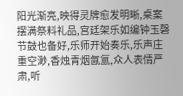阳光渐亮,映得灵牌愈发明晰,桌案摆满祭料礼品,宫廷架乐如编钟玉磬节鼓也备好,乐师开始奏乐,乐声庄重空渺,香烛青烟氤氲,众人表情严肃,听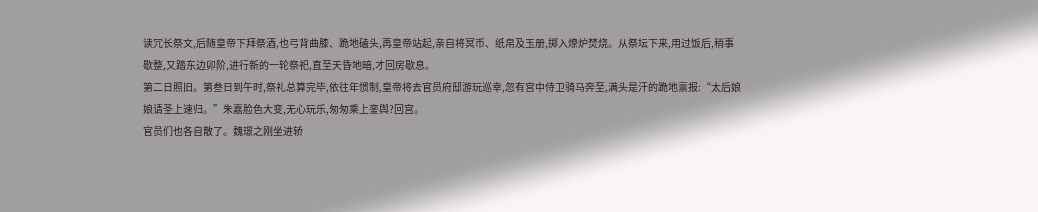读冗长祭文,后随皇帝下拜祭酒,也弓背曲膝、跪地磕头,再皇帝站起,亲自将冥币、纸帛及玉册,掷入燎炉焚烧。从祭坛下来,用过饭后,稍事歇整,又踏东边卯阶,进行新的一轮祭祀,直至天昏地暗,才回房歇息。
第二日照旧。第叁日到午时,祭礼总算完毕,依往年惯制,皇帝将去官员府邸游玩巡幸,忽有宫中侍卫骑马奔至,满头是汗的跪地禀报:“太后娘娘请圣上速归。”朱嘉脸色大变,无心玩乐,匆匆乘上銮舆?回宫。
官员们也各自散了。魏璟之刚坐进轿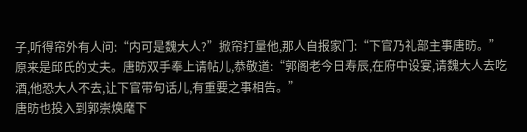子,听得帘外有人问:“内可是魏大人?”掀帘打量他,那人自报家门:“下官乃礼部主事唐昉。”
原来是邱氏的丈夫。唐昉双手奉上请帖儿,恭敬道:“郭阁老今日寿辰,在府中设宴,请魏大人去吃酒,他恐大人不去,让下官带句话儿,有重要之事相告。”
唐昉也投入到郭崇焕麾下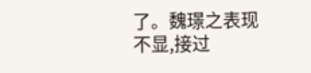了。魏璟之表现不显,接过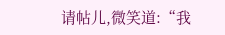请帖儿,微笑道:“我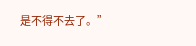是不得不去了。”